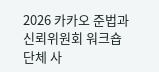2026 카카오 준법과신뢰위원회 워크숍 단체 사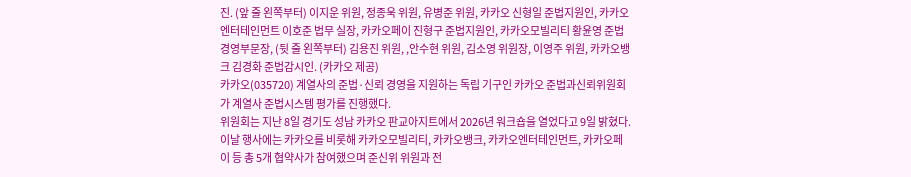진. (앞 줄 왼쪽부터) 이지운 위원, 정종욱 위원, 유병준 위원, 카카오 신형일 준법지원인, 카카오엔터테인먼트 이호준 법무 실장, 카카오페이 진형구 준법지원인, 카카오모빌리티 황윤영 준법경영부문장, (뒷 줄 왼쪽부터) 김용진 위원, ,안수현 위원, 김소영 위원장, 이영주 위원, 카카오뱅크 김경화 준법감시인. (카카오 제공)
카카오(035720) 계열사의 준법·신뢰 경영을 지원하는 독립 기구인 카카오 준법과신뢰위원회가 계열사 준법시스템 평가를 진행했다.
위원회는 지난 8일 경기도 성남 카카오 판교아지트에서 2026년 워크숍을 열었다고 9일 밝혔다.
이날 행사에는 카카오를 비롯해 카카오모빌리티, 카카오뱅크, 카카오엔터테인먼트, 카카오페이 등 총 5개 협약사가 참여했으며 준신위 위원과 전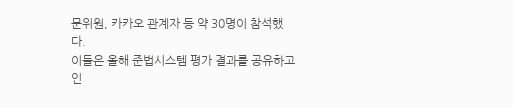문위원, 카카오 관계자 등 약 30명이 참석했다.
이들은 올해 준법시스템 평가 결과를 공유하고 인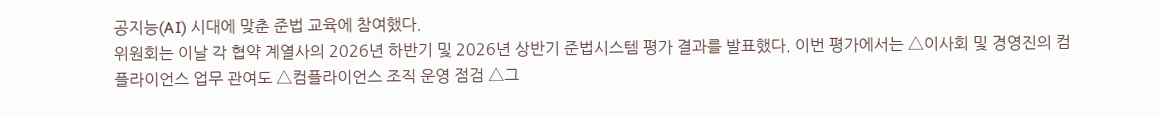공지능(AI) 시대에 맞춘 준법 교육에 참여했다.
위원회는 이날 각 협약 계열사의 2026년 하반기 및 2026년 상반기 준법시스템 평가 결과를 발표했다. 이번 평가에서는 △이사회 및 경영진의 컴플라이언스 업무 관여도 △컴플라이언스 조직 운영 점검 △그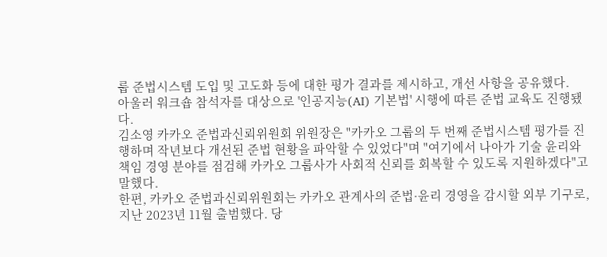룹 준법시스템 도입 및 고도화 등에 대한 평가 결과를 제시하고, 개선 사항을 공유했다.
아울러 워크숍 참석자를 대상으로 '인공지능(AI) 기본법' 시행에 따른 준법 교육도 진행됐다.
김소영 카카오 준법과신뢰위원회 위원장은 "카카오 그룹의 두 번째 준법시스템 평가를 진행하며 작년보다 개선된 준법 현황을 파악할 수 있었다"며 "여기에서 나아가 기술 윤리와 책임 경영 분야를 점검해 카카오 그룹사가 사회적 신뢰를 회복할 수 있도록 지원하겠다"고 말했다.
한편, 카카오 준법과신뢰위원회는 카카오 관계사의 준법·윤리 경영을 감시할 외부 기구로, 지난 2023년 11월 출범했다. 당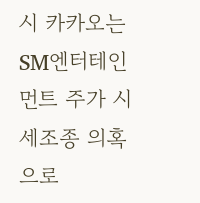시 카카오는 SM엔터테인먼트 주가 시세조종 의혹으로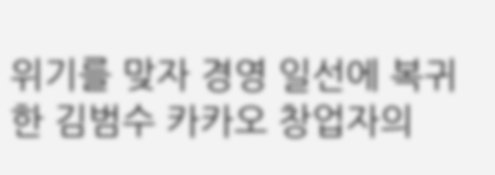위기를 맞자 경영 일선에 복귀한 김범수 카카오 창업자의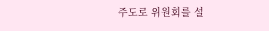주도로 위원회를 설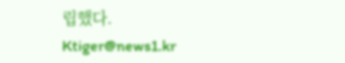립했다.
Ktiger@news1.kr